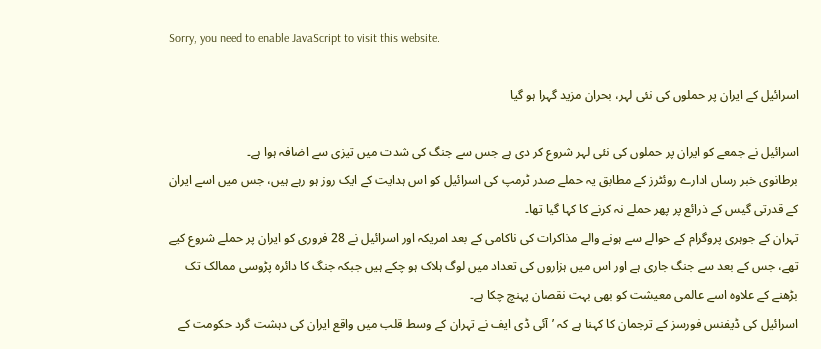Sorry, you need to enable JavaScript to visit this website.

اسرائیل کے ایران پر حملوں کی نئی لہر، بحران مزید گہرا ہو گیا

اسرائیل نے جمعے کو ایران پر حملوں کی نئی لہر شروع کر دی ہے جس سے جنگ کی شدت میں تیزی سے اضافہ ہوا ہے۔
برطانوی خبر رساں ادارے روئٹرز کے مطابق یہ حملے صدر ٹرمپ کی اسرائیل کو اس ہدایت کے ایک روز ہو رہے ہیں، جس میں اسے ایران کے قدرتی گیس کے ذرائع پر پھر حملے نہ کرنے کا کہا گیا تھا۔
تہران کے جوہری پروگرام کے حوالے سے ہونے والے مذاکرات کی ناکامی کے بعد امریکہ اور اسرائیل نے 28 فروری کو ایران پر حملے شروع کیے تھے، جس کے بعد سے جنگ جاری ہے اور اس میں ہزاروں کی تعداد میں لوگ ہلاک ہو چکے ہیں جبکہ جنگ کا دائرہ پڑوسی ممالک تک بڑھنے کے علاوہ اسے عالمی معیشت کو بھی بہت نقصان پہنچ چکا ہے۔
اسرائیل کی ڈیفنس فورسز کے ترجمان کا کہنا ہے کہ ’آئی ڈی ایف نے تہران کے وسط قلب میں واقع ایران کی دہشت گرد حکومت کے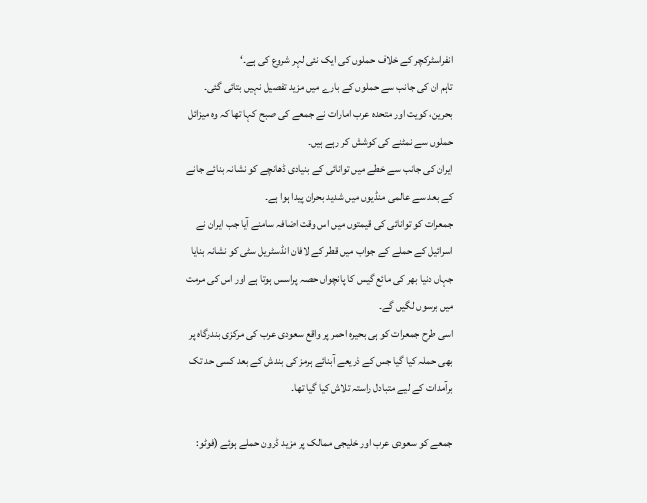انفراسٹرکچر کے خلاف حملوں کی ایک نئی لہر شروع کی ہے۔‘
تاہم ان کی جانب سے حملوں کے بارے میں مزید تفصیل نہیں بتائی گئی۔
بحرین، کویت اور متحدہ عرب امارات نے جمعے کی صبح کہا تھا کہ وہ میزائل حملوں سے نمٹنے کی کوشش کر رہے ہیں۔
ایران کی جانب سے خطے میں توانائی کے بنیادی ڈھانچے کو نشانہ بنائے جانے کے بعد سے عالمی منڈیوں میں شدید بحران پیدا ہوا ہے۔
جمعرات کو توانائی کی قیمتوں میں اس وقت اضافہ سامنے آیا جب ایران نے اسرائیل کے حملے کے جواب میں قطر کے لافان انڈسٹریل سٹی کو نشانہ بنایا جہاں دنیا بھر کی مائع گیس کا پانچواں حصہ پراسس ہوتا ہے اور اس کی مرمت میں برسوں لگیں گے۔
اسی طرح جمعرات کو ہی بحیرہ احمر پر واقع سعودی عرب کی مرکزی بندرگاہ پر بھی حملہ کیا گیا جس کے ذریعے آبنائے ہرمز کی بندش کے بعد کسی حد تک برآمدات کے لیے متبادل راستہ تلاش کیا گیا تھا۔

جمعے کو سعودی عرب اور خلیجی ممالک پر مزید ڈرون حملے ہوئے (فوٹو: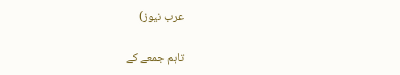عرب نیوز)

تاہم جمعے کے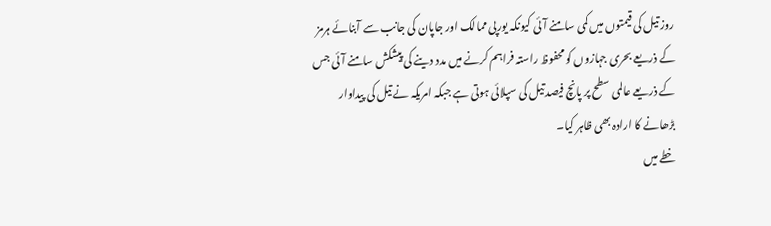روز تیل کی قیمتوں میں کمی سامنے آئی کیونکہ یورپی ممالک اور جاپان کی جانب سے آبنائے ہرمز کے ذریعے بحری جہازوں کو محفوظ راستہ فراہم کرنے میں مدد دینے کی پیشکش سامنے آئی جس کے ذریعے عالمی سطح پر پانچ فیصد تیل کی سپلائی ہوتی ہے جبکہ امریکہ نے تیل کی پیداوار بڑھانے کا ارادہ بھی ظاہر کیا۔
خطے میں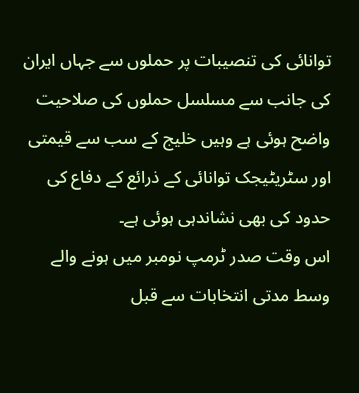توانائی کی تنصیبات پر حملوں سے جہاں ایران کی جانب سے مسلسل حملوں کی صلاحیت واضح ہوئی ہے وہیں خلیج کے سب سے قیمتی اور سٹریٹیجک توانائی کے ذرائع کے دفاع کی حدود کی بھی نشاندہی ہوئی ہے۔
اس وقت صدر ٹرمپ نومبر میں ہونے والے وسط مدتی انتخابات سے قبل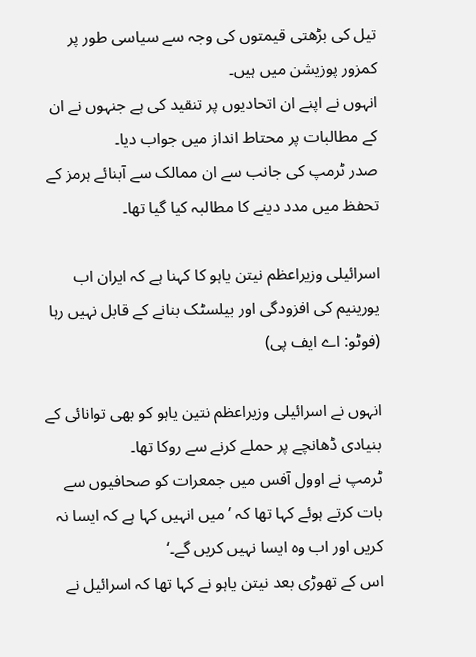تیل کی بڑھتی قیمتوں کی وجہ سے سیاسی طور پر کمزور پوزیشن میں ہیں۔
انہوں نے اپنے ان اتحادیوں پر تنقید کی ہے جنہوں نے ان کے مطالبات پر محتاط انداز میں جواب دیا۔
صدر ٹرمپ کی جانب سے ان ممالک سے آبنائے ہرمز کے تحفظ میں مدد دینے کا مطالبہ کیا گیا تھا۔

اسرائیلی وزیراعظم نیتن یاہو کا کہنا ہے کہ ایران اب یورینیم کی افزودگی اور بیلسٹک بنانے کے قابل نہیں رہا (فوٹو: اے ایف پی)

انہوں نے اسرائیلی وزیراعظم نتین یاہو کو بھی توانائی کے بنیادی ڈھانچے پر حملے کرنے سے روکا تھا۔
ٹرمپ نے اوول آفس میں جمعرات کو صحافیوں سے بات کرتے ہوئے کہا تھا کہ ’میں انہیں کہا ہے کہ ایسا نہ کریں اور اب وہ ایسا نہیں کریں گے۔‘
اس کے تھوڑی بعد نیتن یاہو نے کہا تھا کہ اسرائیل نے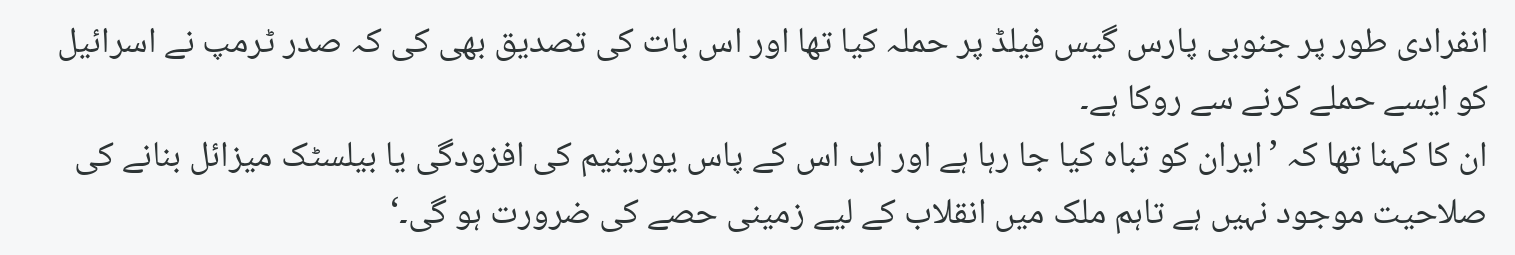انفرادی طور پر جنوبی پارس گیس فیلڈ پر حملہ کیا تھا اور اس بات کی تصدیق بھی کی کہ صدر ٹرمپ نے اسرائیل کو ایسے حملے کرنے سے روکا ہے۔
ان کا کہنا تھا کہ ’ایران کو تباہ کیا جا رہا ہے اور اب اس کے پاس یورینیم کی افزودگی یا بیلسٹک میزائل بنانے کی صلاحیت موجود نہیں ہے تاہم ملک میں انقلاب کے لیے زمینی حصے کی ضرورت ہو گی۔‘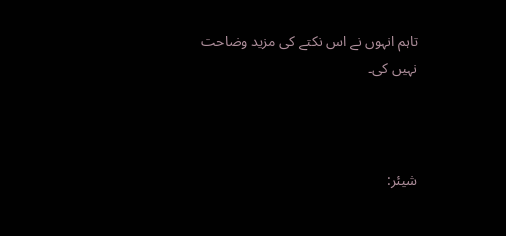تاہم انہوں نے اس نکتے کی مزید وضاحت نہیں کی۔



شیئر: